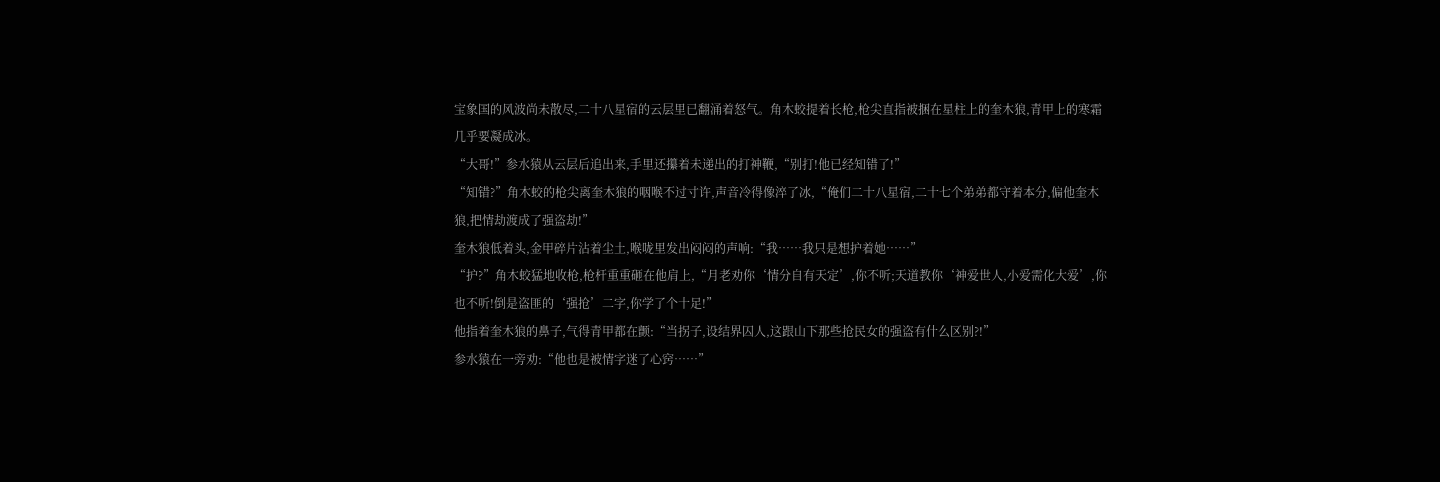宝象国的风波尚未散尽,二十八星宿的云层里已翻涌着怒气。角木蛟提着长枪,枪尖直指被捆在星柱上的奎木狼,青甲上的寒霜几乎要凝成冰。
“大哥!”参水猿从云层后追出来,手里还攥着未递出的打神鞭,“别打!他已经知错了!”
“知错?”角木蛟的枪尖离奎木狼的咽喉不过寸许,声音冷得像淬了冰,“俺们二十八星宿,二十七个弟弟都守着本分,偏他奎木狼,把情劫渡成了强盗劫!”
奎木狼低着头,金甲碎片沾着尘土,喉咙里发出闷闷的声响:“我……我只是想护着她……”
“护?”角木蛟猛地收枪,枪杆重重砸在他肩上,“月老劝你‘情分自有天定’,你不听;天道教你‘神爱世人,小爱需化大爱’,你也不听!倒是盗匪的‘强抢’二字,你学了个十足!”
他指着奎木狼的鼻子,气得青甲都在颤:“当拐子,设结界囚人,这跟山下那些抢民女的强盗有什么区别?!”
参水猿在一旁劝:“他也是被情字迷了心窍……”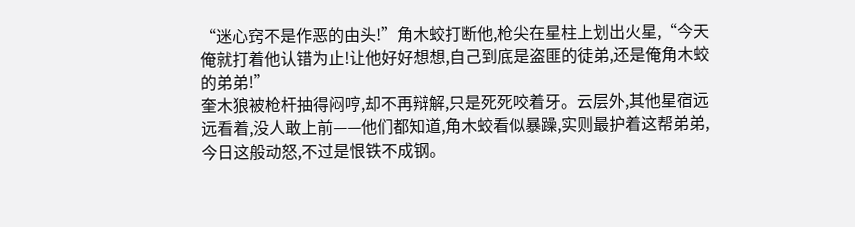“迷心窍不是作恶的由头!”角木蛟打断他,枪尖在星柱上划出火星,“今天俺就打着他认错为止!让他好好想想,自己到底是盗匪的徒弟,还是俺角木蛟的弟弟!”
奎木狼被枪杆抽得闷哼,却不再辩解,只是死死咬着牙。云层外,其他星宿远远看着,没人敢上前——他们都知道,角木蛟看似暴躁,实则最护着这帮弟弟,今日这般动怒,不过是恨铁不成钢。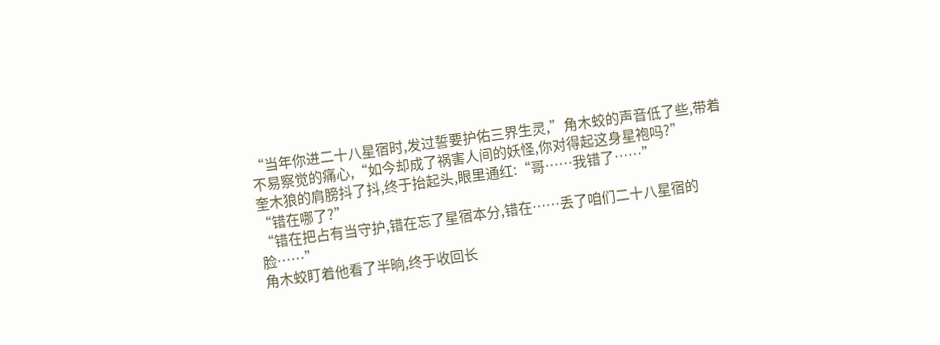“当年你进二十八星宿时,发过誓要护佑三界生灵,”角木蛟的声音低了些,带着不易察觉的痛心,“如今却成了祸害人间的妖怪,你对得起这身星袍吗?”
奎木狼的肩膀抖了抖,终于抬起头,眼里通红:“哥……我错了……”
“错在哪了?”
“错在把占有当守护,错在忘了星宿本分,错在……丢了咱们二十八星宿的脸……”
角木蛟盯着他看了半晌,终于收回长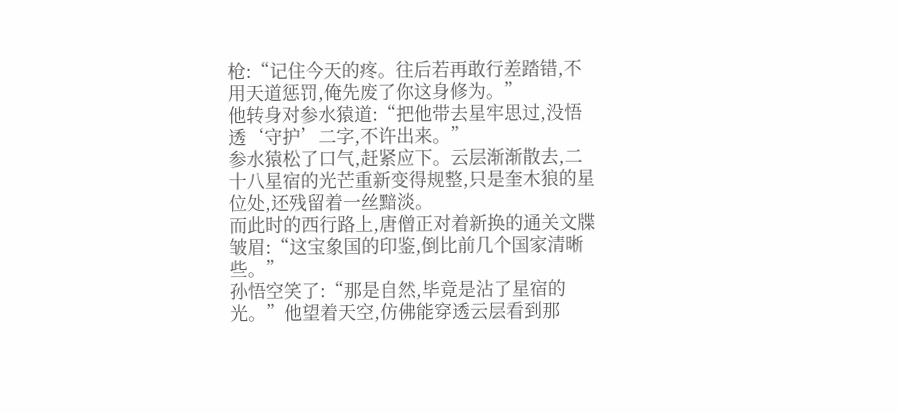枪:“记住今天的疼。往后若再敢行差踏错,不用天道惩罚,俺先废了你这身修为。”
他转身对参水猿道:“把他带去星牢思过,没悟透‘守护’二字,不许出来。”
参水猿松了口气,赶紧应下。云层渐渐散去,二十八星宿的光芒重新变得规整,只是奎木狼的星位处,还残留着一丝黯淡。
而此时的西行路上,唐僧正对着新换的通关文牒皱眉:“这宝象国的印鉴,倒比前几个国家清晰些。”
孙悟空笑了:“那是自然,毕竟是沾了星宿的光。”他望着天空,仿佛能穿透云层看到那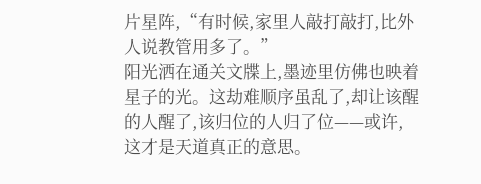片星阵,“有时候,家里人敲打敲打,比外人说教管用多了。”
阳光洒在通关文牒上,墨迹里仿佛也映着星子的光。这劫难顺序虽乱了,却让该醒的人醒了,该归位的人归了位——或许,这才是天道真正的意思。